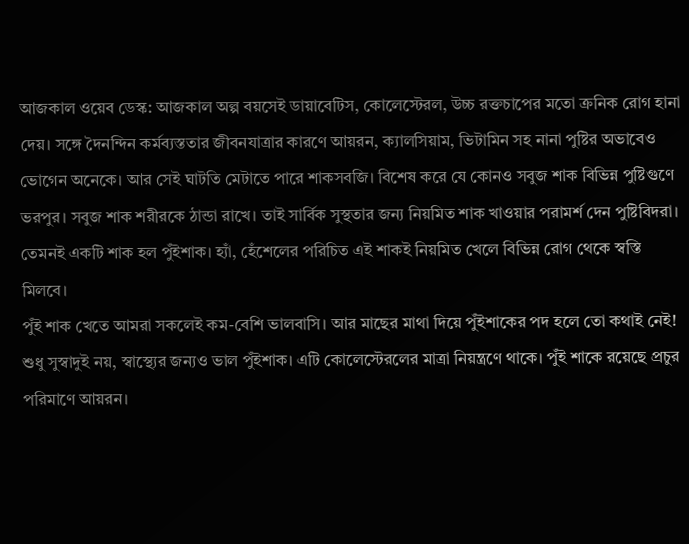আজকাল ওয়েব ডেস্ক: আজকাল অল্প বয়সেই ডায়াবেটিস, কোলেস্টেরল, উচ্চ রক্তচাপের মতো ক্রনিক রোগ হানা দেয়। সঙ্গে দৈনন্দিন কর্মব্যস্ততার জীবনযাত্রার কারণে আয়রন, ক্যালসিয়াম, ভিটামিন সহ নানা পুষ্টির অভাবেও ভোগেন অনেকে। আর সেই ঘাটতি মেটাতে পারে শাকসবজি। বিশেষ করে যে কোনও সবুজ শাক বিভিন্ন পুষ্টিগুণে ভরপুর। সবুজ শাক শরীরকে ঠান্ডা রাখে। তাই সার্বিক সুস্থতার জন্য নিয়মিত শাক খাওয়ার পরামর্শ দেন পুষ্টিবিদরা। তেমনই একটি শাক হল পুঁইশাক। হ্যাঁ, হেঁশেলের পরিচিত এই শাকই নিয়মিত খেলে বিভিন্ন রোগ থেকে স্বস্তি মিলবে।
পুঁই শাক খেতে আমরা সকলেই কম-বেশি ভালবাসি। আর মাছের মাথা দিয়ে পুঁইশাকের পদ হলে তো কথাই নেই! শুধু সুস্বাদুই নয়, স্বাস্থ্যের জন্যও ভাল পুঁইশাক। এটি কোলেস্টেরলের মাত্রা নিয়ন্ত্রণে থাকে। পুঁই শাকে রয়েছে প্রচুর পরিমাণে আয়রন।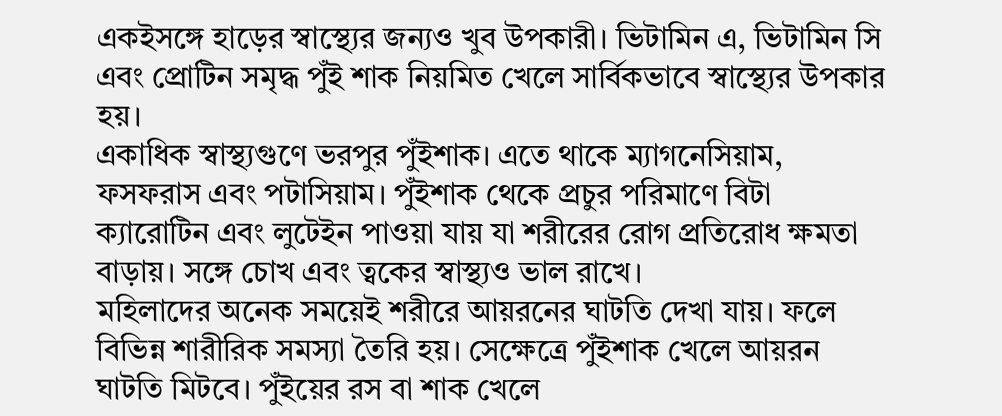একইসঙ্গে হাড়ের স্বাস্থ্যের জন্যও খুব উপকারী। ভিটামিন এ, ভিটামিন সি এবং প্রোটিন সমৃদ্ধ পুঁই শাক নিয়মিত খেলে সার্বিকভাবে স্বাস্থ্যের উপকার হয়।
একাধিক স্বাস্থ্যগুণে ভরপুর পুঁইশাক। এতে থাকে ম্যাগনেসিয়াম, ফসফরাস এবং পটাসিয়াম। পুঁইশাক থেকে প্রচুর পরিমাণে বিটা ক্যারোটিন এবং লুটেইন পাওয়া যায় যা শরীরের রোগ প্রতিরোধ ক্ষমতা বাড়ায়। সঙ্গে চোখ এবং ত্বকের স্বাস্থ্যও ভাল রাখে।
মহিলাদের অনেক সময়েই শরীরে আয়রনের ঘাটতি দেখা যায়। ফলে বিভিন্ন শারীরিক সমস্যা তৈরি হয়। সেক্ষেত্রে পুঁইশাক খেলে আয়রন ঘাটতি মিটবে। পুঁইয়ের রস বা শাক খেলে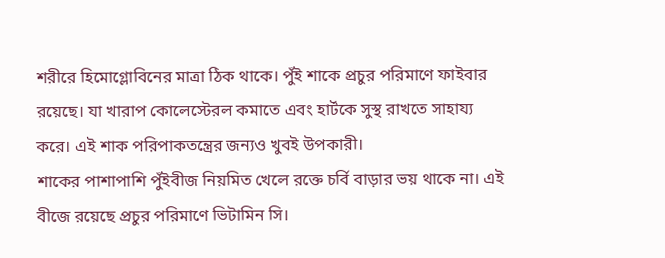শরীরে হিমোগ্লোবিনের মাত্রা ঠিক থাকে। পুঁই শাকে প্রচুর পরিমাণে ফাইবার রয়েছে। যা খারাপ কোলেস্টেরল কমাতে এবং হার্টকে সুস্থ রাখতে সাহায্য করে। এই শাক পরিপাকতন্ত্রের জন্যও খুবই উপকারী।
শাকের পাশাপাশি পুঁইবীজ নিয়মিত খেলে রক্তে চর্বি বাড়ার ভয় থাকে না। এই বীজে রয়েছে প্রচুর পরিমাণে ভিটামিন সি।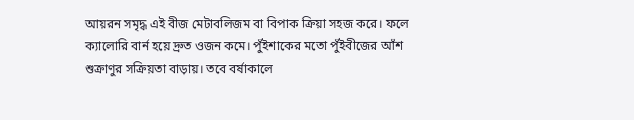আয়রন সমৃদ্ধ এই বীজ মেটাবলিজম বা বিপাক ক্রিয়া সহজ করে। ফলে ক্যালোরি বার্ন হয়ে দ্রুত ওজন কমে। পুঁইশাকের মতো পুঁইবীজের আঁশ শুক্রাণুর সক্রিয়তা বাড়ায়। তবে বর্ষাকালে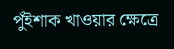পুঁইশাক খাওয়ার ক্ষেত্রে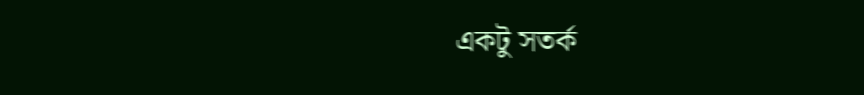একটু সতর্ক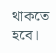থাকতে হবে।